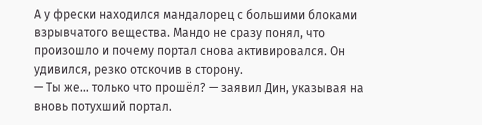А у фрески находился мандалорец с большими блоками взрывчатого вещества. Мандо не сразу понял, что произошло и почему портал снова активировался. Он удивился, резко отскочив в сторону.
— Ты же… только что прошёл? — заявил Дин, указывая на вновь потухший портал.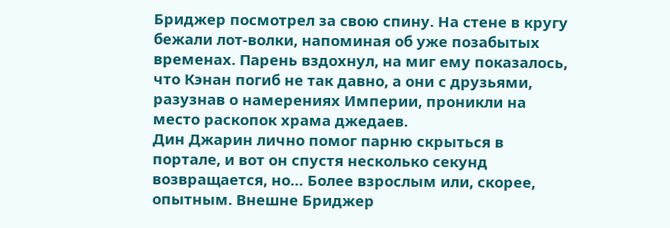Бриджер посмотрел за свою спину. На стене в кругу бежали лот-волки, напоминая об уже позабытых временах. Парень вздохнул, на миг ему показалось, что Кэнан погиб не так давно, а они с друзьями, разузнав о намерениях Империи, проникли на место раскопок храма джедаев.
Дин Джарин лично помог парню скрыться в портале, и вот он спустя несколько секунд возвращается, но… Более взрослым или, скорее, опытным. Внешне Бриджер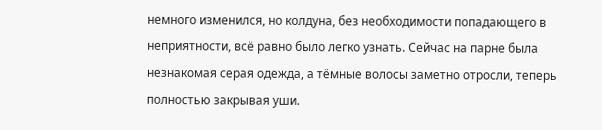немного изменился, но колдуна, без необходимости попадающего в неприятности, всё равно было легко узнать. Сейчас на парне была незнакомая серая одежда, а тёмные волосы заметно отросли, теперь полностью закрывая уши.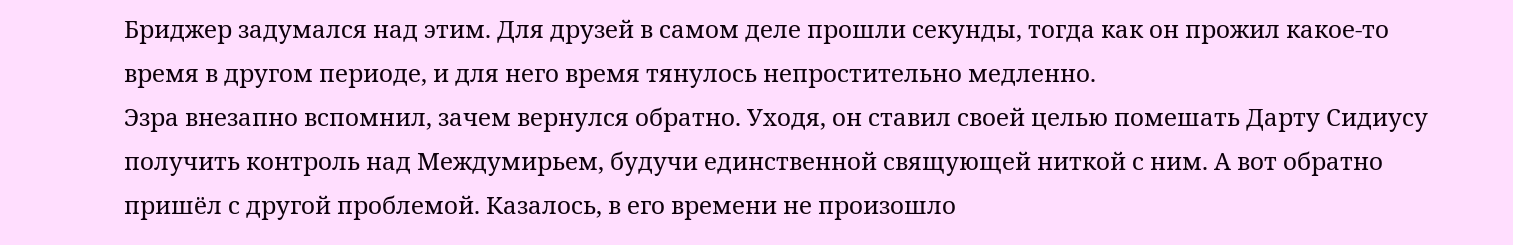Бриджер задумался над этим. Для друзей в самом деле прошли секунды, тогда как он прожил какое-то время в другом периоде, и для него время тянулось непростительно медленно.
Эзра внезапно вспомнил, зачем вернулся обратно. Уходя, он ставил своей целью помешать Дарту Сидиусу получить контроль над Междумирьем, будучи единственной свящующей ниткой с ним. А вот обратно пришёл с другой проблемой. Казалось, в его времени не произошло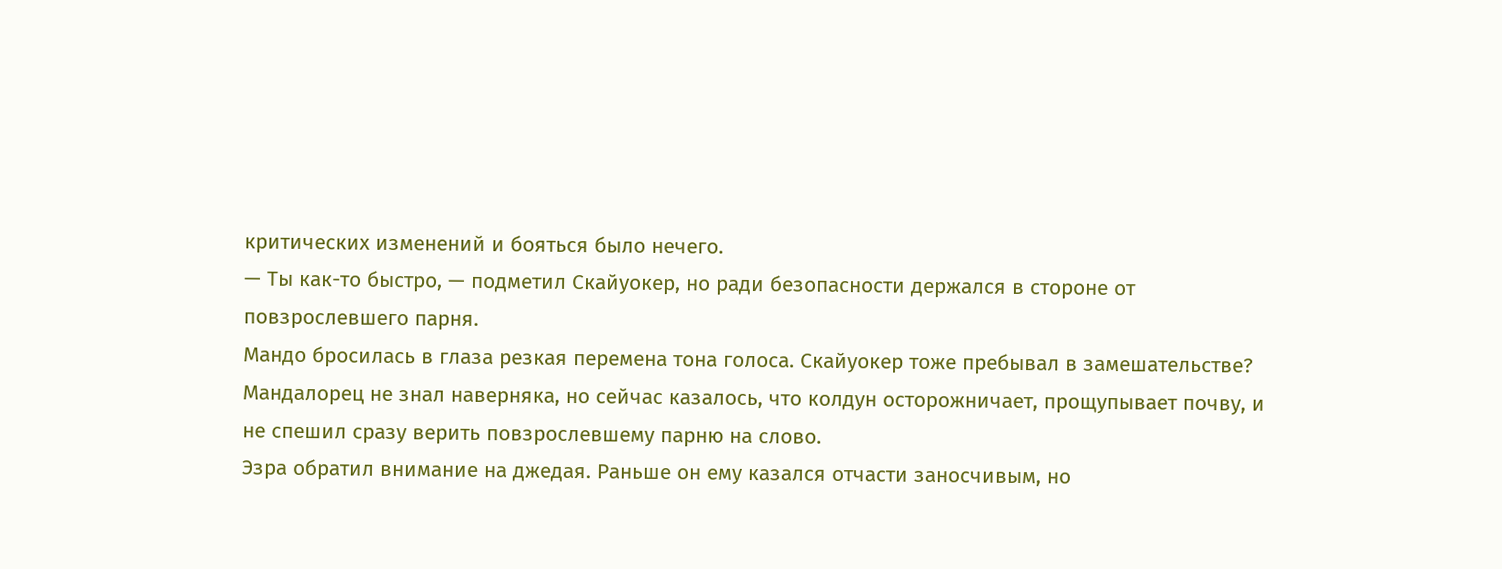критических изменений и бояться было нечего.
— Ты как-то быстро, — подметил Скайуокер, но ради безопасности держался в стороне от повзрослевшего парня.
Мандо бросилась в глаза резкая перемена тона голоса. Скайуокер тоже пребывал в замешательстве? Мандалорец не знал наверняка, но сейчас казалось, что колдун осторожничает, прощупывает почву, и не спешил сразу верить повзрослевшему парню на слово.
Эзра обратил внимание на джедая. Раньше он ему казался отчасти заносчивым, но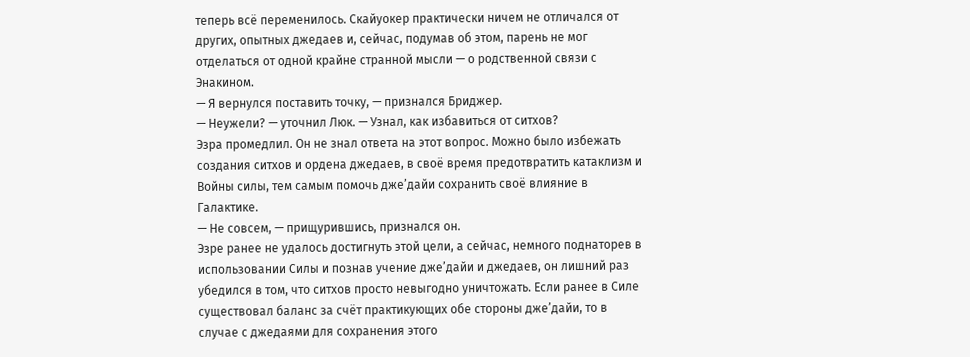теперь всё переменилось. Скайуокер практически ничем не отличался от других, опытных джедаев и, сейчас, подумав об этом, парень не мог отделаться от одной крайне странной мысли — о родственной связи с Энакином.
— Я вернулся поставить точку, — признался Бриджер.
— Неужели? — уточнил Люк. — Узнал, как избавиться от ситхов?
Эзра промедлил. Он не знал ответа на этот вопрос. Можно было избежать создания ситхов и ордена джедаев, в своё время предотвратить катаклизм и Войны силы, тем самым помочь дже’дайи сохранить своё влияние в Галактике.
— Не совсем, — прищурившись, признался он.
Эзре ранее не удалось достигнуть этой цели, а сейчас, немного поднаторев в использовании Силы и познав учение дже’дайи и джедаев, он лишний раз убедился в том, что ситхов просто невыгодно уничтожать. Если ранее в Силе существовал баланс за счёт практикующих обе стороны дже’дайи, то в случае с джедаями для сохранения этого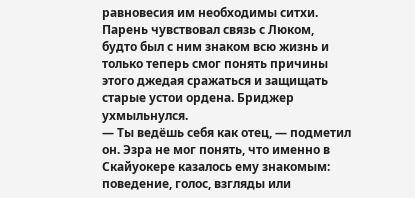равновесия им необходимы ситхи.
Парень чувствовал связь с Люком, будто был с ним знаком всю жизнь и только теперь смог понять причины этого джедая сражаться и защищать старые устои ордена. Бриджер ухмыльнулся.
— Ты ведёшь себя как отец, — подметил он. Эзра не мог понять, что именно в Скайуокере казалось ему знакомым: поведение, голос, взгляды или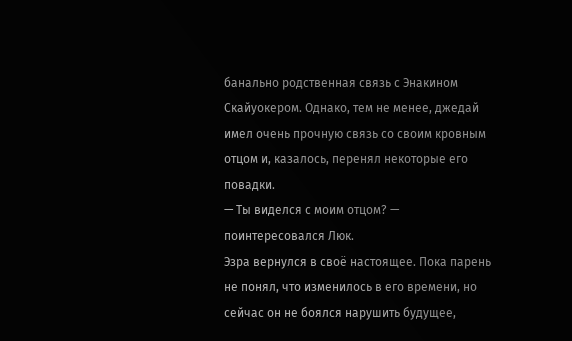банально родственная связь с Энакином Скайуокером. Однако, тем не менее, джедай имел очень прочную связь со своим кровным отцом и, казалось, перенял некоторые его повадки.
— Ты виделся с моим отцом? — поинтересовался Люк.
Эзра вернулся в своё настоящее. Пока парень не понял, что изменилось в его времени, но сейчас он не боялся нарушить будущее,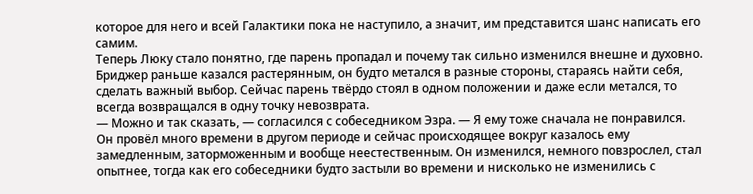которое для него и всей Галактики пока не наступило, а значит, им представится шанс написать его самим.
Теперь Люку стало понятно, где парень пропадал и почему так сильно изменился внешне и духовно. Бриджер раньше казался растерянным, он будто метался в разные стороны, стараясь найти себя, сделать важный выбор. Сейчас парень твёрдо стоял в одном положении и даже если метался, то всегда возвращался в одну точку невозврата.
— Можно и так сказать, — согласился с собеседником Эзра. — Я ему тоже сначала не понравился.
Он провёл много времени в другом периоде и сейчас происходящее вокруг казалось ему замедленным, заторможенным и вообще неестественным. Он изменился, немного повзрослел, стал опытнее, тогда как его собеседники будто застыли во времени и нисколько не изменились с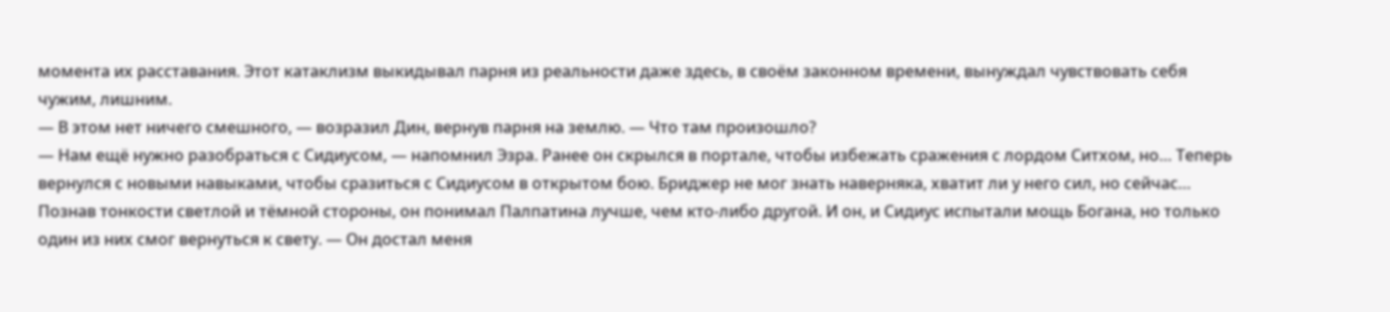момента их расставания. Этот катаклизм выкидывал парня из реальности даже здесь, в своём законном времени, вынуждал чувствовать себя чужим, лишним.
— В этом нет ничего смешного, — возразил Дин, вернув парня на землю. — Что там произошло?
— Нам ещё нужно разобраться с Сидиусом, — напомнил Эзра. Ранее он скрылся в портале, чтобы избежать сражения с лордом Ситхом, но… Теперь вернулся с новыми навыками, чтобы сразиться с Сидиусом в открытом бою. Бриджер не мог знать наверняка, хватит ли у него сил, но сейчас… Познав тонкости светлой и тёмной стороны, он понимал Палпатина лучше, чем кто-либо другой. И он, и Сидиус испытали мощь Богана, но только один из них смог вернуться к свету. — Он достал меня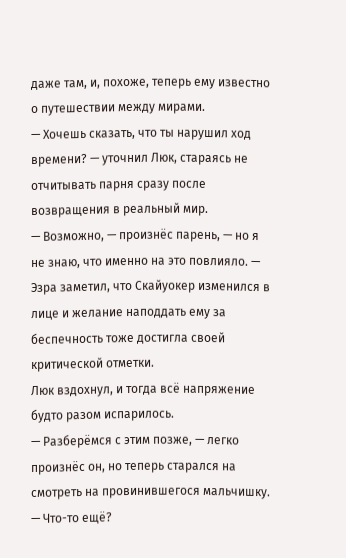даже там, и, похоже, теперь ему известно о путешествии между мирами.
— Хочешь сказать, что ты нарушил ход времени? — уточнил Люк, стараясь не отчитывать парня сразу после возвращения в реальный мир.
— Возможно, — произнёс парень, — но я не знаю, что именно на это повлияло. — Эзра заметил, что Скайуокер изменился в лице и желание наподдать ему за беспечность тоже достигла своей критической отметки.
Люк вздохнул, и тогда всё напряжение будто разом испарилось.
— Разберёмся с этим позже, — легко произнёс он, но теперь старался на смотреть на провинившегося мальчишку. — Что-то ещё?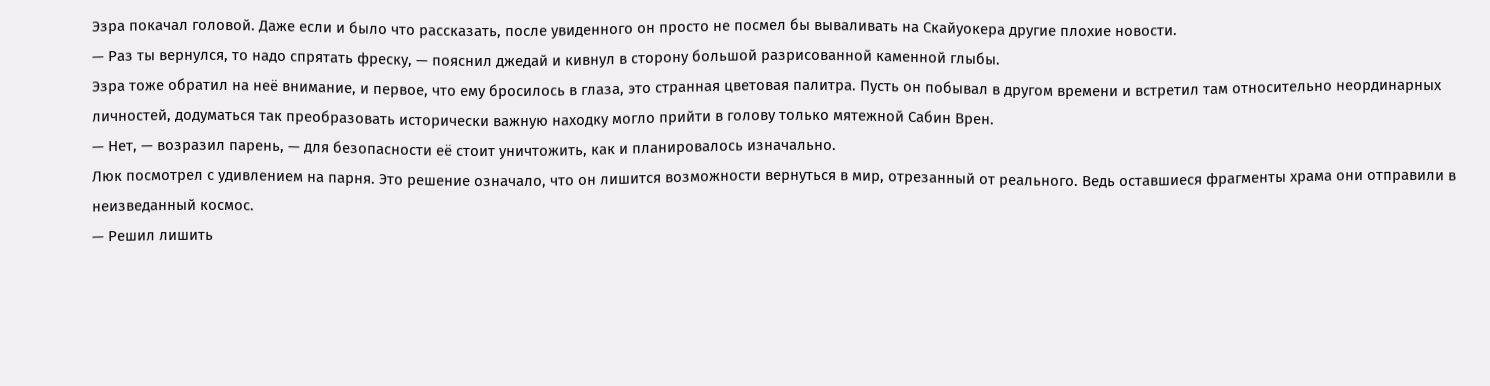Эзра покачал головой. Даже если и было что рассказать, после увиденного он просто не посмел бы вываливать на Скайуокера другие плохие новости.
— Раз ты вернулся, то надо спрятать фреску, — пояснил джедай и кивнул в сторону большой разрисованной каменной глыбы.
Эзра тоже обратил на неё внимание, и первое, что ему бросилось в глаза, это странная цветовая палитра. Пусть он побывал в другом времени и встретил там относительно неординарных личностей, додуматься так преобразовать исторически важную находку могло прийти в голову только мятежной Сабин Врен.
— Нет, — возразил парень, — для безопасности её стоит уничтожить, как и планировалось изначально.
Люк посмотрел с удивлением на парня. Это решение означало, что он лишится возможности вернуться в мир, отрезанный от реального. Ведь оставшиеся фрагменты храма они отправили в неизведанный космос.
— Решил лишить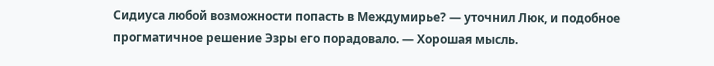Сидиуса любой возможности попасть в Междумирье? — уточнил Люк, и подобное прогматичное решение Эзры его порадовало. — Хорошая мысль.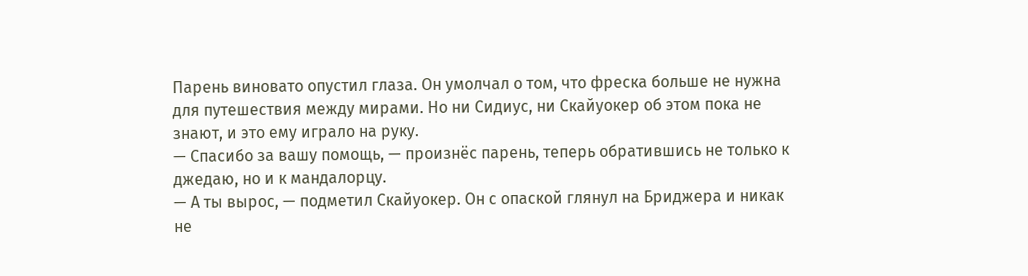Парень виновато опустил глаза. Он умолчал о том, что фреска больше не нужна для путешествия между мирами. Но ни Сидиус, ни Скайуокер об этом пока не знают, и это ему играло на руку.
— Спасибо за вашу помощь, — произнёс парень, теперь обратившись не только к джедаю, но и к мандалорцу.
— А ты вырос, — подметил Скайуокер. Он с опаской глянул на Бриджера и никак не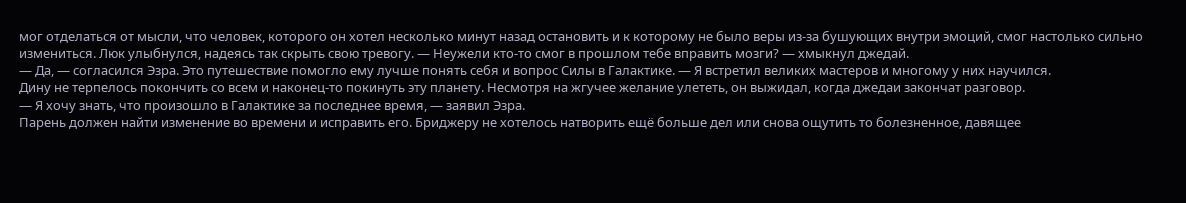мог отделаться от мысли, что человек, которого он хотел несколько минут назад остановить и к которому не было веры из-за бушующих внутри эмоций, смог настолько сильно измениться. Люк улыбнулся, надеясь так скрыть свою тревогу. — Неужели кто-то смог в прошлом тебе вправить мозги? — хмыкнул джедай.
— Да, — согласился Эзра. Это путешествие помогло ему лучше понять себя и вопрос Силы в Галактике. — Я встретил великих мастеров и многому у них научился.
Дину не терпелось покончить со всем и наконец-то покинуть эту планету. Несмотря на жгучее желание улететь, он выжидал, когда джедаи закончат разговор.
— Я хочу знать, что произошло в Галактике за последнее время, — заявил Эзра.
Парень должен найти изменение во времени и исправить его. Бриджеру не хотелось натворить ещё больше дел или снова ощутить то болезненное, давящее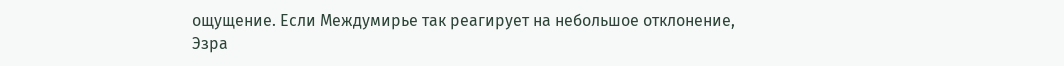ощущение. Если Междумирье так реагирует на небольшое отклонение, Эзра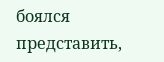боялся представить,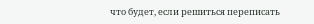что будет, если решиться переписать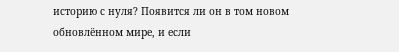историю с нуля? Появится ли он в том новом обновлённом мире, и если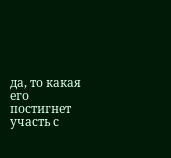да, то какая его постигнет участь с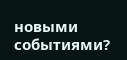новыми событиями?